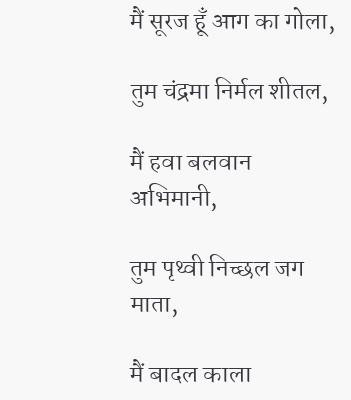मैं सूरज हूँ आग का गोला,

तुम चंद्रमा निर्मल शीतल,

मैं हवा बलवान अभिमानी,

तुम पृथ्वी निच्छल जग माता,

मैं बादल काला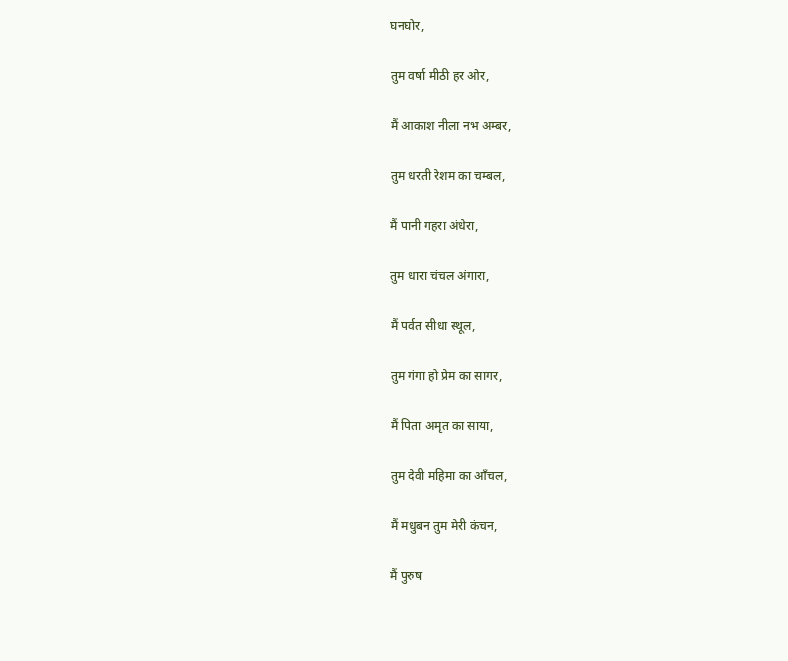घनघोर,

तुम वर्षा मीठी हर ओर,

मैं आकाश नीला नभ अम्बर,

तुम धरती रेशम का चम्बल,

मैं पानी गहरा अंधेरा,

तुम धारा चंचल अंगारा,

मैं पर्वत सीधा स्थूल,

तुम गंगा हो प्रेम का सागर,

मैं पिता अमृत का साया,

तुम देवी महिमा का आँचल,

मैं मधुबन तुम मेरी कंचन,

मैं पुरुष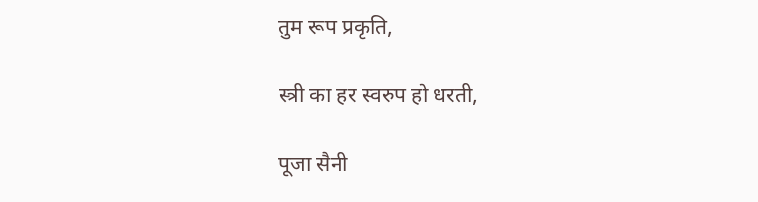तुम रूप प्रकृति,

स्त्री का हर स्वरुप हो धरती,

पूजा सैनी